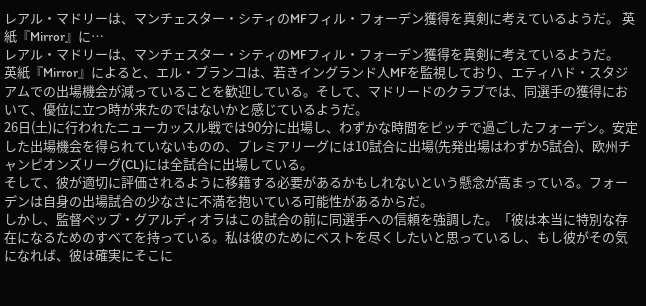レアル・マドリーは、マンチェスター・シティのMFフィル・フォーデン獲得を真剣に考えているようだ。 英紙『Mirror』に…
レアル・マドリーは、マンチェスター・シティのMFフィル・フォーデン獲得を真剣に考えているようだ。
英紙『Mirror』によると、エル・ブランコは、若きイングランド人MFを監視しており、エティハド・スタジアムでの出場機会が減っていることを歓迎している。そして、マドリードのクラブでは、同選手の獲得において、優位に立つ時が来たのではないかと感じているようだ。
26日(土)に行われたニューカッスル戦では90分に出場し、わずかな時間をピッチで過ごしたフォーデン。安定した出場機会を得られていないものの、プレミアリーグには10試合に出場(先発出場はわずか5試合)、欧州チャンピオンズリーグ(CL)には全試合に出場している。
そして、彼が適切に評価されるように移籍する必要があるかもしれないという懸念が高まっている。フォーデンは自身の出場試合の少なさに不満を抱いている可能性があるからだ。
しかし、監督ペップ・グアルディオラはこの試合の前に同選手への信頼を強調した。「彼は本当に特別な存在になるためのすべてを持っている。私は彼のためにベストを尽くしたいと思っているし、もし彼がその気になれば、彼は確実にそこに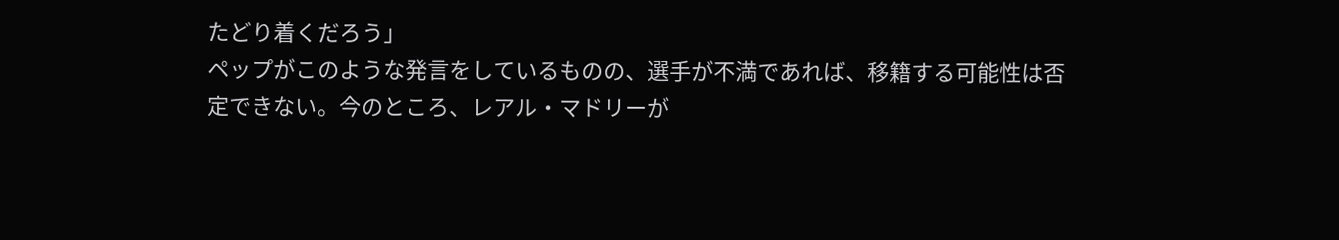たどり着くだろう」
ペップがこのような発言をしているものの、選手が不満であれば、移籍する可能性は否定できない。今のところ、レアル・マドリーが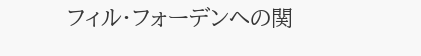フィル・フォーデンへの関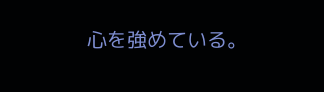心を強めている。